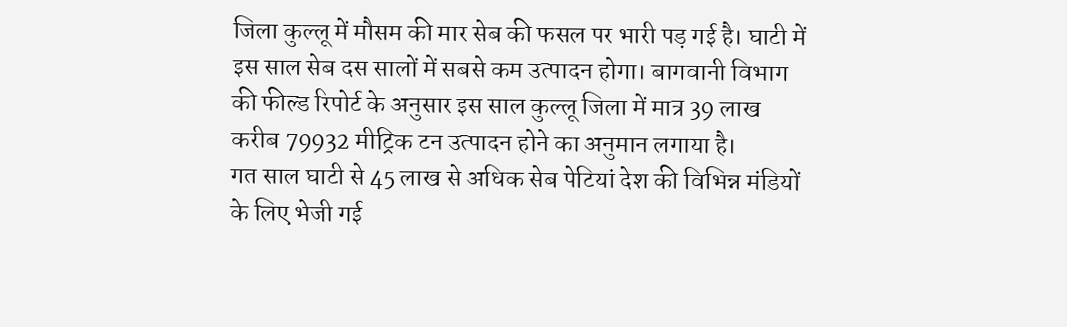जिला कुल्लू में मौसम की मार सेब की फसल पर भारी पड़ गई है। घाटी में इस साल सेब दस सालों में सबसे कम उत्पादन होगा। बागवानी विभाग की फील्ड रिपोर्ट के अनुसार इस साल कुल्लू जिला में मात्र 39 लाख करीब 79932 मीट्रिक टन उत्पादन होने का अनुमान लगाया है।
गत साल घाटी से 45 लाख से अधिक सेब पेटियां देश की विभिन्न मंडियों के लिए भेजी गई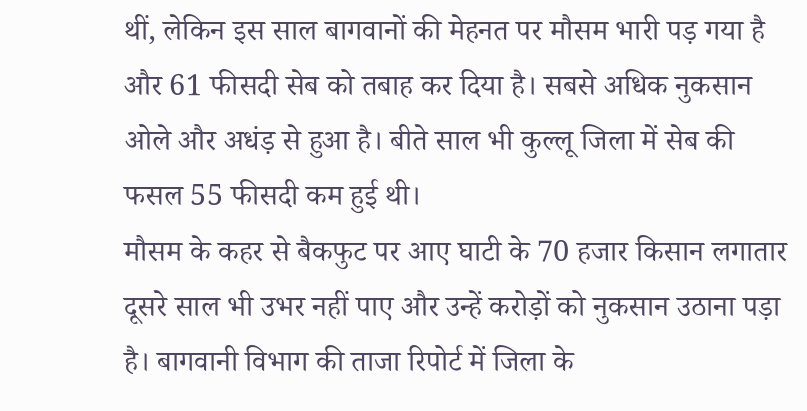थीं, लेकिन इस साल बागवानों की मेहनत पर मौसम भारी पड़ गया है और 61 फीसदी सेब को तबाह कर दिया है। सबसे अधिक नुकसान ओले और अधंड़ से हुआ है। बीते साल भी कुल्लू जिला में सेब की फसल 55 फीसदी कम हुई थी।
मौसम के कहर से बैकफुट पर आए घाटी के 70 हजार किसान लगातार दूसरे साल भी उभर नहीं पाए और उन्हें करोड़ों को नुकसान उठाना पड़ा है। बागवानी विभाग की ताजा रिपोर्ट में जिला के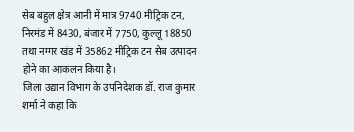सेब बहुल क्षेत्र आनी में मात्र 9740 मीट्रिक टन, निरमंड में 8430, बंजार में 7750, कुल्लू 18850 तथा नग्गर खंड में 35862 मीट्रिक टन सेब उत्पादन होने का आकलन किया है।
जिला उद्यान विभाग के उपनिदेशक डॉ. राज कुमार शर्मा ने कहा कि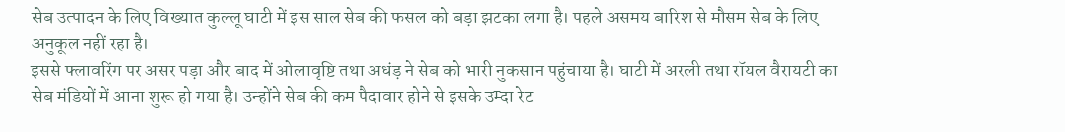सेब उत्पादन के लिए विख्यात कुल्लू घाटी में इस साल सेब की फसल को बड़ा झटका लगा है। पहले असमय बारिश से मौसम सेब के लिए अनुकूल नहीं रहा है।
इससे फ्लावरिंग पर असर पड़ा और बाद में ओलावृष्टि तथा अधंड़ ने सेब को भारी नुकसान पहुंचाया है। घाटी में अरली तथा रॉयल वैरायटी का सेब मंडियों में आना शुरू हो गया है। उन्होंने सेब की कम पैदावार होने से इसके उम्दा रेट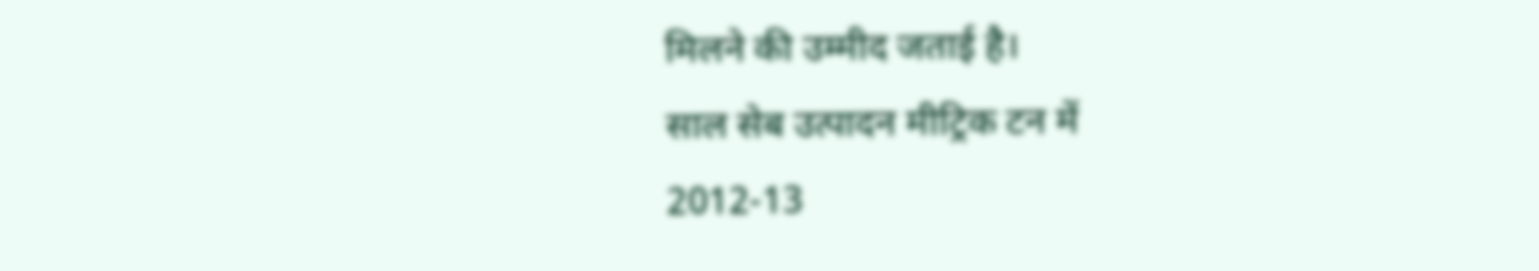मिलने की उम्मीद जताई है।
साल सेब उत्पादन मीट्रिक टन में
2012-13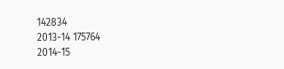142834
2013-14 175764
2014-15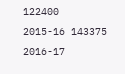122400
2015-16 143375
2016-17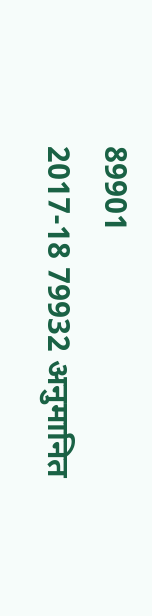89901
2017-18 79932 अनुमानित